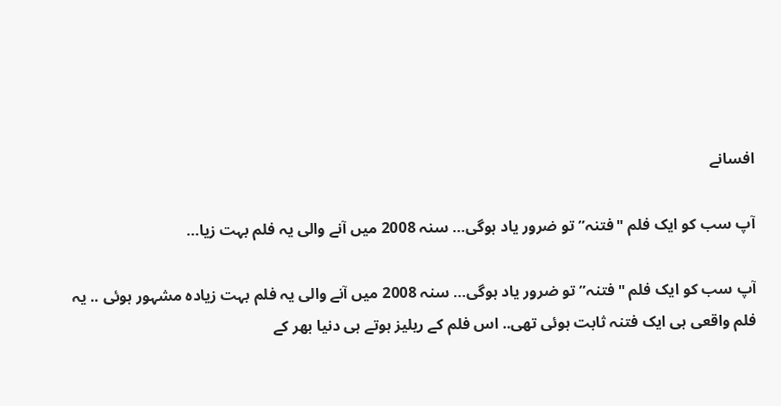افسانے

آپ سب کو ایک فلم "فتنہ” تو ضرور یاد ہوگی… سنہ 2008 میں آنے والی یہ فلم بہت زیا…

آپ سب کو ایک فلم "فتنہ” تو ضرور یاد ہوگی… سنہ 2008 میں آنے والی یہ فلم بہت زیادہ مشہور ہوئی .. یہ فلم واقعی ہی ایک فتنہ ثابت ہوئی تھی.. اس فلم کے ریلیز ہوتے ہی دنیا بھر کے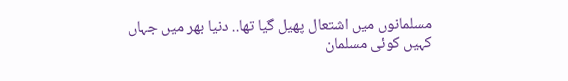مسلمانوں میں اشتعال پھیل گیا تھا.. دنیا بھر میں جہاں کہیں کوئی مسلمان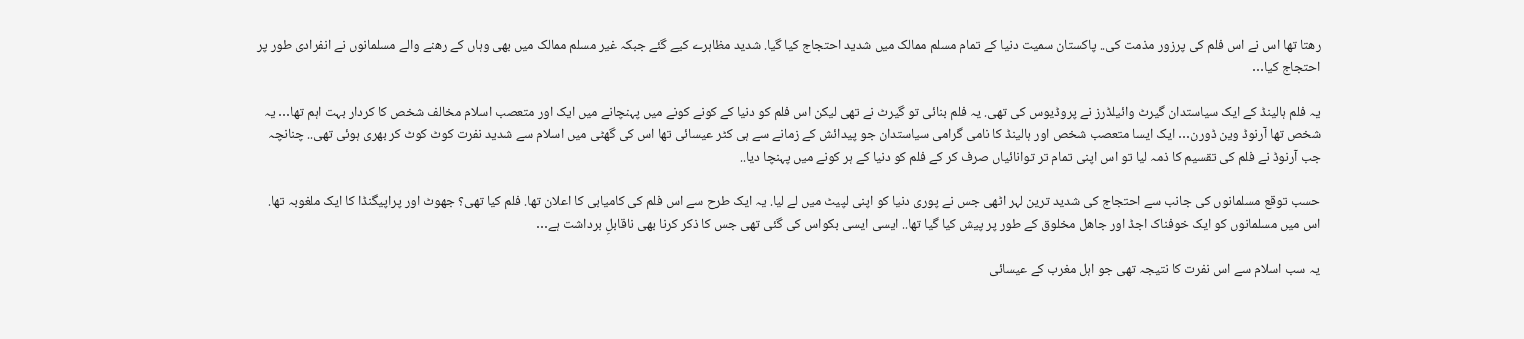رھتا تھا اس نے اس فلم کی پرزور مذمت کی.. پاکستان سمیت دنیا کے تمام مسلم ممالک میں شدید احتجاج کیا گیا. شدید مظاہرے کیے گئے جبکہ غیر مسلم ممالک میں بھی وہاں کے رھنے والے مسلمانوں نے انفرادی طور پر احتجاج کیا…

یہ فلم ہالینڈ کے ایک سیاستدان گیرٹ وائیلڈرز نے پروڈیوس کی تھی. یہ فلم بنائی تو گیرٹ نے تھی لیکن اس فلم کو دنیا کے کونے کونے میں پہنچانے میں ایک اور متعصب اسلام مخالف شخص کا کردار بہت اہم تھا… یہ شخص تھا آرنوڈ وین ڈورن… ایک ایسا متعصب شخص اور ہالینڈ کا نامی گرامی سیاستدان جو پیدائش کے زمانے سے ہی کٹر عیسائی تھا اس کی گھٹی میں اسلام سے شدید نفرت کوٹ کوٹ کر بھری ہوئی تھی.. چنانچہ جب آرنوڈ نے فلم کی تقسیم کا ذمہ لیا تو اس اپنی تمام تر توانائیاں صرف کر کے فلم کو دنیا کے ہر کونے میں پہنچا دیا..

حسب توقع مسلمانوں کی جانب سے احتجاج کی شدید ترین لہر اٹھی جس نے پوری دنیا کو اپنی لپیٹ میں لے لیا. یہ ایک طرح سے اس فلم کی کامیابی کا اعلان تھا. فلم کیا تھی؟ جھوٹ اور پراپیگنڈا کا ایک ملغوبہ تھا. اس میں مسلمانوں کو ایک خوفناک اجڈ اور جاھل مخلوق کے طور پر پیش کیا گیا تھا.. ایسی ایسی بکواس کی گئی تھی جس کا ذکر کرنا بھی ناقابلِ برداشت ہے…

یہ سب اسلام سے اس نفرت کا نتیجہ تھی جو اہل مغرب کے عیسائی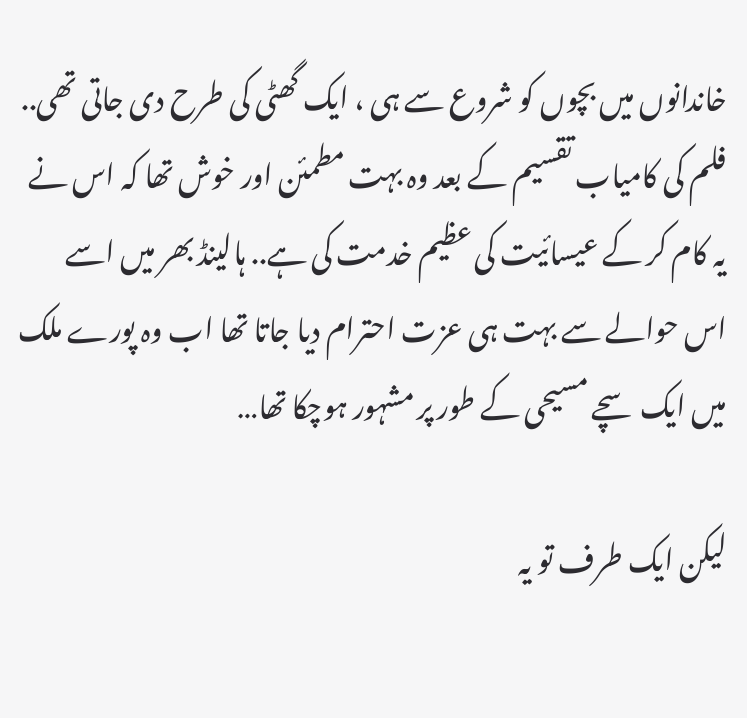خاندانوں میں بچوں کو شروع سے ہی ، ایک گھٹی کی طرح دی جاتی تھی.. فلم کی کامیاب تقسیم کے بعد وہ بہت مطمئن اور خوش تھا کہ اس نے یہ کام کر کے عیسائیت کی عظیم خدمت کی ہے.. ہالینڈ بھر میں اسے اس حوالے سے بہت ہی عزت احترام دیا جاتا تھا اب وہ پورے ملک میں ایک سچے مسیحی کے طور پر مشہور ہوچکا تھا…

لیکن ایک طرف تو یہ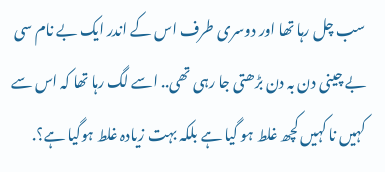سب چل رہا تھا اور دوسری طرف اس کے اندر ایک بے نام سی بے چینی دن بہ دن بڑھتی جا رہی تھی.. اسے لگ رہا تھا کہ اس سے کہیں نا کہیں کچھ غلط ہو گیا ہے بلکہ بہت زیادہ غلط ہوگیا ہے؟.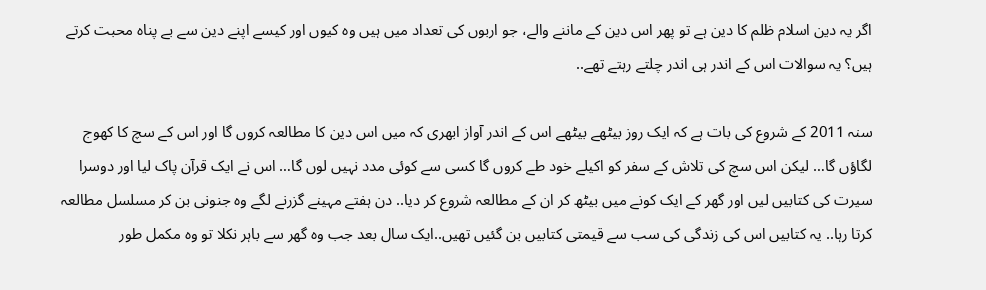اگر یہ دین اسلام ظلم کا دین ہے تو پھر اس دین کے ماننے والے، جو اربوں کی تعداد میں ہیں وہ کیوں اور کیسے اپنے دین سے بے پناہ محبت کرتے ہیں؟ یہ سوالات اس کے اندر ہی اندر چلتے رہتے تھے..

سنہ 2011 کے شروع کی بات ہے کہ ایک روز بیٹھے بیٹھے اس کے اندر آواز ابھری کہ میں اس دین کا مطالعہ کروں گا اور اس کے سچ کا کھوج لگاؤں گا… لیکن اس سچ کی تلاش کے سفر کو اکیلے خود طے کروں گا کسی سے کوئی مدد نہیں لوں گا… اس نے ایک قرآن پاک لیا اور دوسرا سیرت کی کتابیں لیں اور گھر کے ایک کونے میں بیٹھ کر ان کے مطالعہ شروع کر دیا.. دن ہفتے مہینے گزرنے لگے وہ جنونی بن کر مسلسل مطالعہ کرتا رہا.. یہ کتابیں اس کی زندگی کی سب سے قیمتی کتابیں بن گئیں تھیں..ایک سال بعد جب وہ گھر سے باہر نکلا تو وہ مکمل طور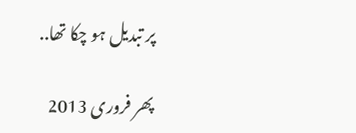پر تبدیل ہو چکا تھا..

پھر فروری 2013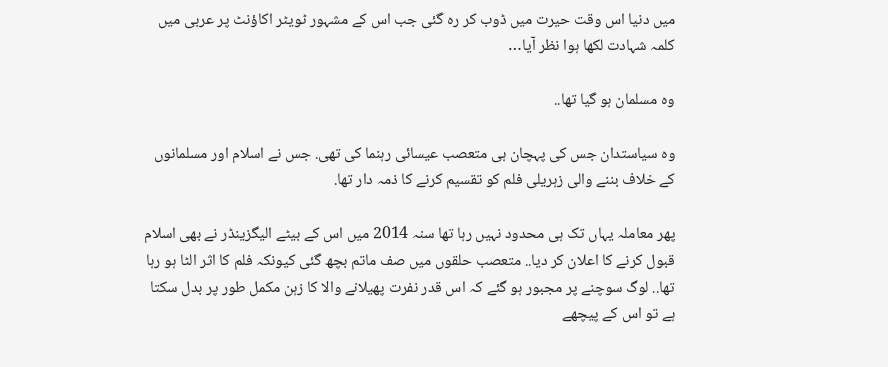میں دنیا اس وقت حیرت میں ڈوب کر رہ گئی جب اس کے مشہور ٹویٹر اکاؤنٹ پر عربی میں کلمہ شہادت لکھا ہوا نظر آیا…

وہ مسلمان ہو گیا تھا..

وہ سیاستدان جس کی پہچان ہی متعصب عیسائی رہنما کی تھی. جس نے اسلام اور مسلمانوں کے خلاف بننے والی زہریلی فلم کو تقسیم کرنے کا ذمہ دار تھا.

پھر معاملہ یہاں تک ہی محدود نہیں رہا تھا سنہ 2014 میں اس کے بیٹے الیگزینڈر نے بھی اسلام قبول کرنے کا اعلان کر دیا.. متعصب حلقوں میں صف ماتم بچھ گئی کیونکہ فلم کا اثر الٹا ہو رہا تھا.. لوگ سوچنے پر مجبور ہو گئے کہ اس قدر نفرت پھیلانے والا کا زہن مکمل طور پر بدل سکتا ہے تو اس کے پیچھے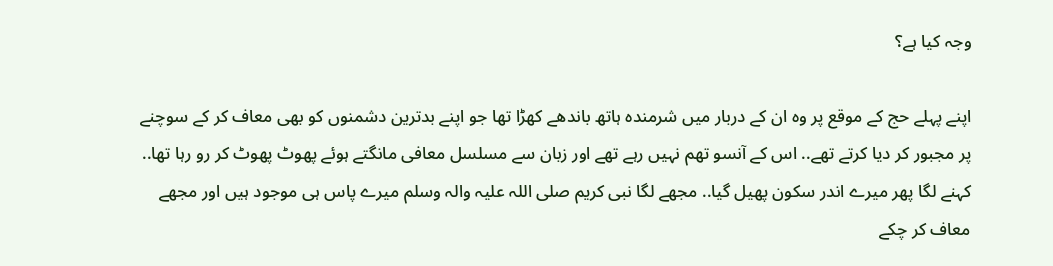وجہ کیا ہے؟

اپنے پہلے حج کے موقع پر وہ ان کے دربار میں شرمندہ ہاتھ باندھے کھڑا تھا جو اپنے بدترین دشمنوں کو بھی معاف کر کے سوچنے پر مجبور کر دیا کرتے تھے.. اس کے آنسو تھم نہیں رہے تھے اور زبان سے مسلسل معافی مانگتے ہوئے پھوٹ پھوٹ کر رو رہا تھا.. کہنے لگا پھر میرے اندر سکون پھیل گیا.. مجھے لگا نبی کریم صلی اللہ علیہ والہ وسلم میرے پاس ہی موجود ہیں اور مجھے معاف کر چکے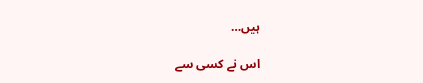ہیں…

اس نے کسی سے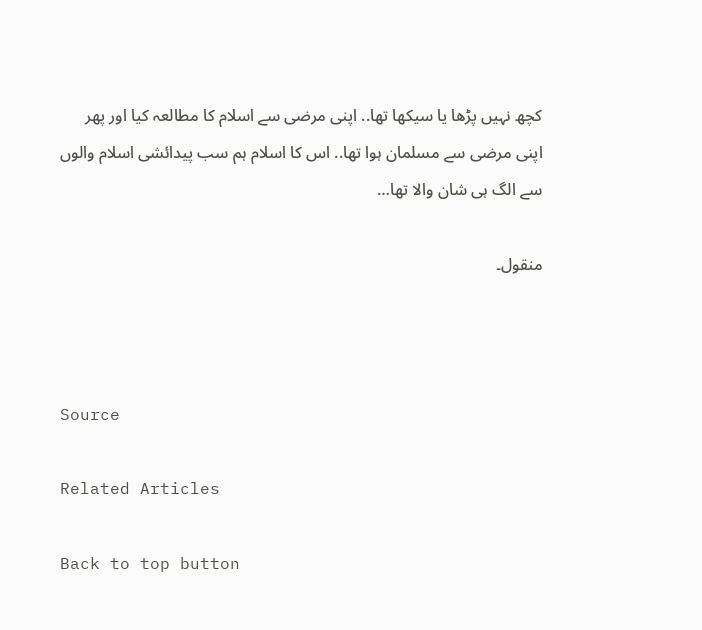کچھ نہیں پڑھا یا سیکھا تھا.. اپنی مرضی سے اسلام کا مطالعہ کیا اور پھر اپنی مرضی سے مسلمان ہوا تھا.. اس کا اسلام ہم سب پیدائشی اسلام والوں سے الگ ہی شان والا تھا…

منقول۔



Source

Related Articles

Back to top button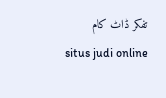تفکر ڈاٹ کام
situs judi online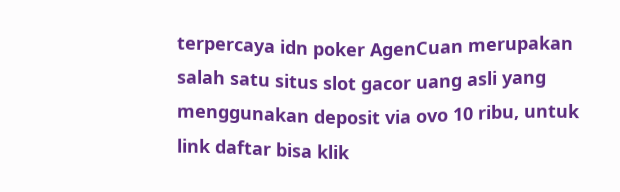terpercaya idn poker AgenCuan merupakan salah satu situs slot gacor uang asli yang menggunakan deposit via ovo 10 ribu, untuk link daftar bisa klik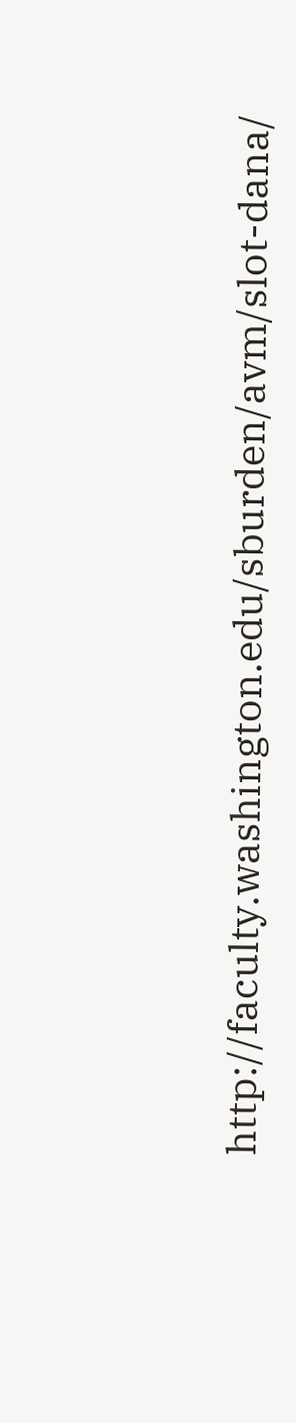http://faculty.washington.edu/sburden/avm/slot-dana/